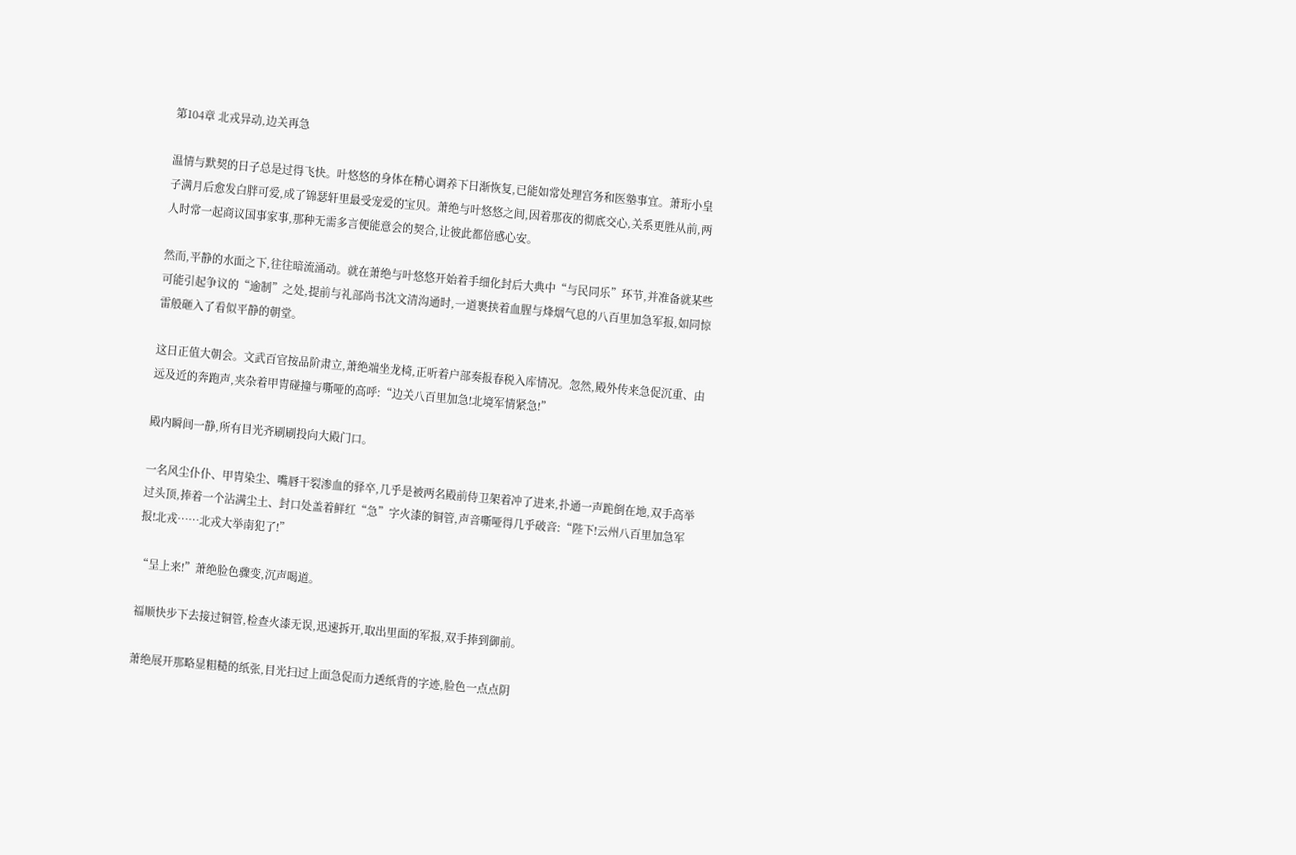第104章 北戎异动,边关再急

温情与默契的日子总是过得飞快。叶悠悠的身体在精心调养下日渐恢复,已能如常处理宫务和医塾事宜。萧珩小皇子满月后愈发白胖可爱,成了锦瑟轩里最受宠爱的宝贝。萧绝与叶悠悠之间,因着那夜的彻底交心,关系更胜从前,两人时常一起商议国事家事,那种无需多言便能意会的契合,让彼此都倍感心安。

然而,平静的水面之下,往往暗流涌动。就在萧绝与叶悠悠开始着手细化封后大典中“与民同乐”环节,并准备就某些可能引起争议的“逾制”之处,提前与礼部尚书沈文清沟通时,一道裹挟着血腥与烽烟气息的八百里加急军报,如同惊雷般砸入了看似平静的朝堂。

这日正值大朝会。文武百官按品阶肃立,萧绝端坐龙椅,正听着户部奏报春税入库情况。忽然,殿外传来急促沉重、由远及近的奔跑声,夹杂着甲胄碰撞与嘶哑的高呼:“边关八百里加急!北境军情紧急!”

殿内瞬间一静,所有目光齐刷刷投向大殿门口。

一名风尘仆仆、甲胄染尘、嘴唇干裂渗血的驿卒,几乎是被两名殿前侍卫架着冲了进来,扑通一声跪倒在地,双手高举过头顶,捧着一个沾满尘土、封口处盖着鲜红“急”字火漆的铜管,声音嘶哑得几乎破音:“陛下!云州八百里加急军报!北戎……北戎大举南犯了!”

“呈上来!”萧绝脸色骤变,沉声喝道。

福顺快步下去接过铜管,检查火漆无误,迅速拆开,取出里面的军报,双手捧到御前。

萧绝展开那略显粗糙的纸张,目光扫过上面急促而力透纸背的字迹,脸色一点点阴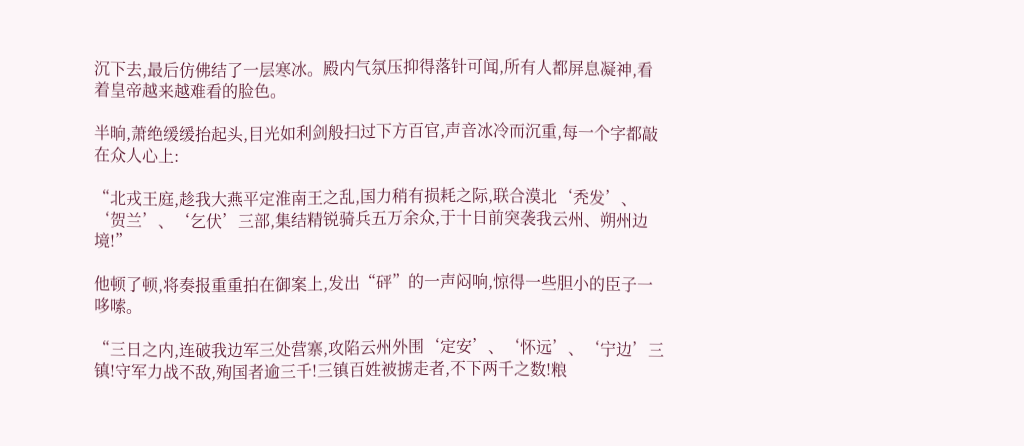沉下去,最后仿佛结了一层寒冰。殿内气氛压抑得落针可闻,所有人都屏息凝神,看着皇帝越来越难看的脸色。

半晌,萧绝缓缓抬起头,目光如利剑般扫过下方百官,声音冰冷而沉重,每一个字都敲在众人心上:

“北戎王庭,趁我大燕平定淮南王之乱,国力稍有损耗之际,联合漠北‘秃发’、‘贺兰’、‘乞伏’三部,集结精锐骑兵五万余众,于十日前突袭我云州、朔州边境!”

他顿了顿,将奏报重重拍在御案上,发出“砰”的一声闷响,惊得一些胆小的臣子一哆嗦。

“三日之内,连破我边军三处营寨,攻陷云州外围‘定安’、‘怀远’、‘宁边’三镇!守军力战不敌,殉国者逾三千!三镇百姓被掳走者,不下两千之数!粮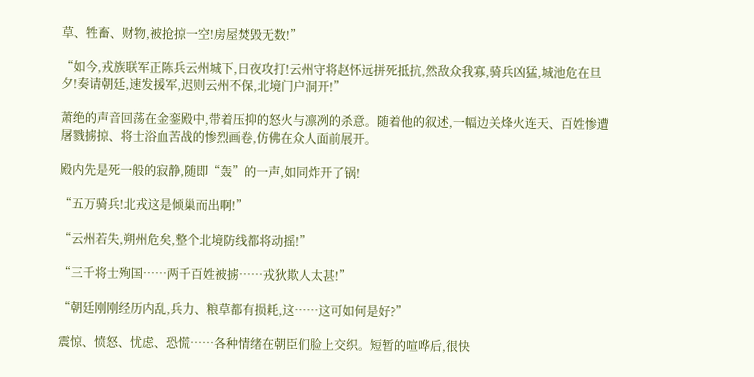草、牲畜、财物,被抢掠一空!房屋焚毁无数!”

“如今,戎族联军正陈兵云州城下,日夜攻打!云州守将赵怀远拼死抵抗,然敌众我寡,骑兵凶猛,城池危在旦夕!奏请朝廷,速发援军,迟则云州不保,北境门户洞开!”

萧绝的声音回荡在金銮殿中,带着压抑的怒火与凛冽的杀意。随着他的叙述,一幅边关烽火连天、百姓惨遭屠戮掳掠、将士浴血苦战的惨烈画卷,仿佛在众人面前展开。

殿内先是死一般的寂静,随即“轰”的一声,如同炸开了锅!

“五万骑兵!北戎这是倾巢而出啊!”

“云州若失,朔州危矣,整个北境防线都将动摇!”

“三千将士殉国……两千百姓被掳……戎狄欺人太甚!”

“朝廷刚刚经历内乱,兵力、粮草都有损耗,这……这可如何是好?”

震惊、愤怒、忧虑、恐慌……各种情绪在朝臣们脸上交织。短暂的喧哗后,很快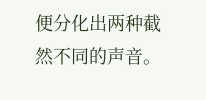便分化出两种截然不同的声音。